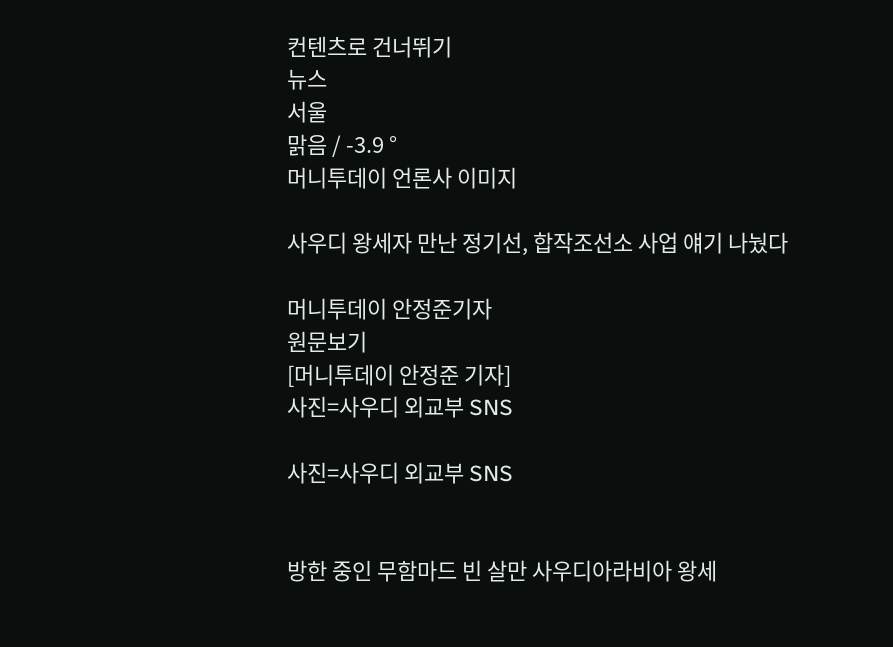컨텐츠로 건너뛰기
뉴스
서울
맑음 / -3.9 °
머니투데이 언론사 이미지

사우디 왕세자 만난 정기선, 합작조선소 사업 얘기 나눴다

머니투데이 안정준기자
원문보기
[머니투데이 안정준 기자]
사진=사우디 외교부 SNS

사진=사우디 외교부 SNS


방한 중인 무함마드 빈 살만 사우디아라비아 왕세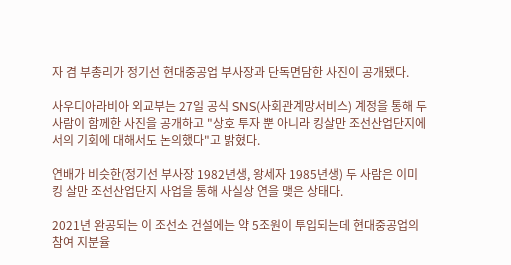자 겸 부총리가 정기선 현대중공업 부사장과 단독면담한 사진이 공개됐다.

사우디아라비아 외교부는 27일 공식 SNS(사회관계망서비스) 계정을 통해 두 사람이 함께한 사진을 공개하고 "상호 투자 뿐 아니라 킹살만 조선산업단지에서의 기회에 대해서도 논의했다"고 밝혔다.

연배가 비슷한(정기선 부사장 1982년생, 왕세자 1985년생) 두 사람은 이미 킹 살만 조선산업단지 사업을 통해 사실상 연을 맺은 상태다.

2021년 완공되는 이 조선소 건설에는 약 5조원이 투입되는데 현대중공업의 참여 지분율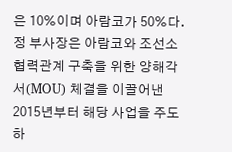은 10%이며 아람코가 50%다. 정 부사장은 아람코와 조선소 협력관계 구축을 위한 양해각서(MOU) 체결을 이끌어낸 2015년부터 해당 사업을 주도하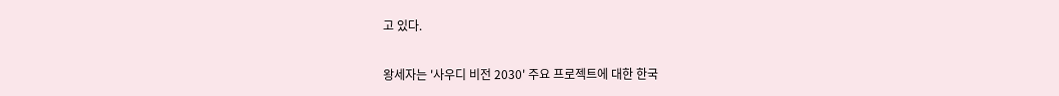고 있다.

왕세자는 '사우디 비전 2030' 주요 프로젝트에 대한 한국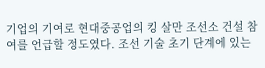기업의 기여로 현대중공업의 킹 살만 조선소 건설 참여를 언급할 정도였다. 조선 기술 초기 단계에 있는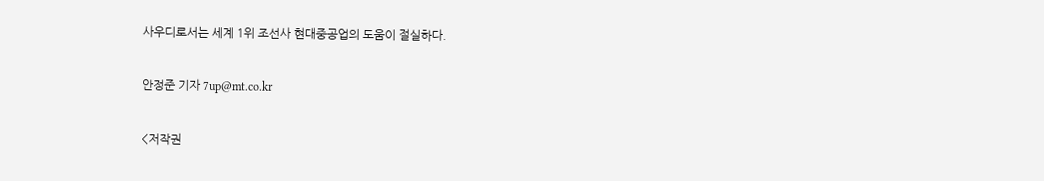사우디로서는 세계 1위 조선사 현대중공업의 도움이 절실하다.

안정준 기자 7up@mt.co.kr

<저작권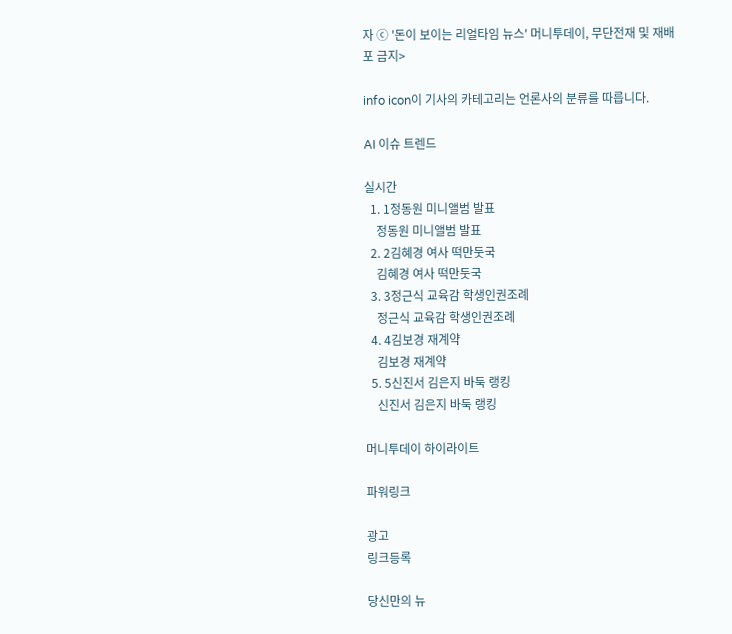자 ⓒ '돈이 보이는 리얼타임 뉴스' 머니투데이, 무단전재 및 재배포 금지>

info icon이 기사의 카테고리는 언론사의 분류를 따릅니다.

AI 이슈 트렌드

실시간
  1. 1정동원 미니앨범 발표
    정동원 미니앨범 발표
  2. 2김혜경 여사 떡만둣국
    김혜경 여사 떡만둣국
  3. 3정근식 교육감 학생인권조례
    정근식 교육감 학생인권조례
  4. 4김보경 재계약
    김보경 재계약
  5. 5신진서 김은지 바둑 랭킹
    신진서 김은지 바둑 랭킹

머니투데이 하이라이트

파워링크

광고
링크등록

당신만의 뉴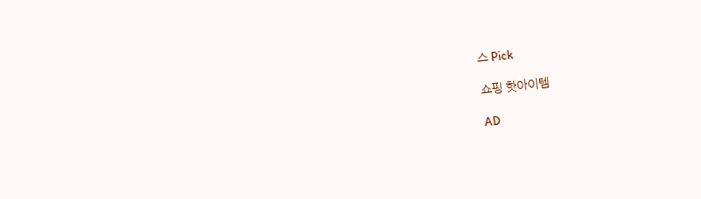스 Pick

쇼핑 핫아이템

AD